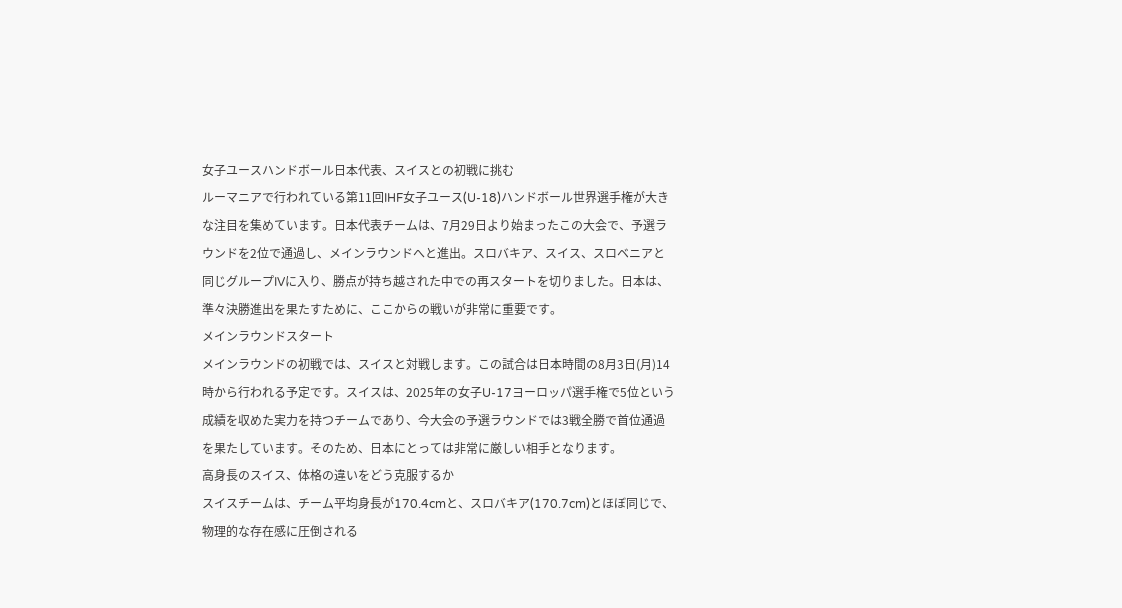女子ユースハンドボール日本代表、スイスとの初戦に挑む
ルーマニアで行われている第11回IHF女子ユース(U-18)ハンドボール世界選手権が大きな注目を集めています。日本代表チームは、7月29日より始まったこの大会で、予選ラウンドを2位で通過し、メインラウンドへと進出。スロバキア、スイス、スロベニアと同じグループIVに入り、勝点が持ち越された中での再スタートを切りました。日本は、準々決勝進出を果たすために、ここからの戦いが非常に重要です。
メインラウンドスタート
メインラウンドの初戦では、スイスと対戦します。この試合は日本時間の8月3日(月)14時から行われる予定です。スイスは、2025年の女子U-17ヨーロッパ選手権で5位という成績を収めた実力を持つチームであり、今大会の予選ラウンドでは3戦全勝で首位通過を果たしています。そのため、日本にとっては非常に厳しい相手となります。
高身長のスイス、体格の違いをどう克服するか
スイスチームは、チーム平均身長が170.4cmと、スロバキア(170.7cm)とほぼ同じで、物理的な存在感に圧倒される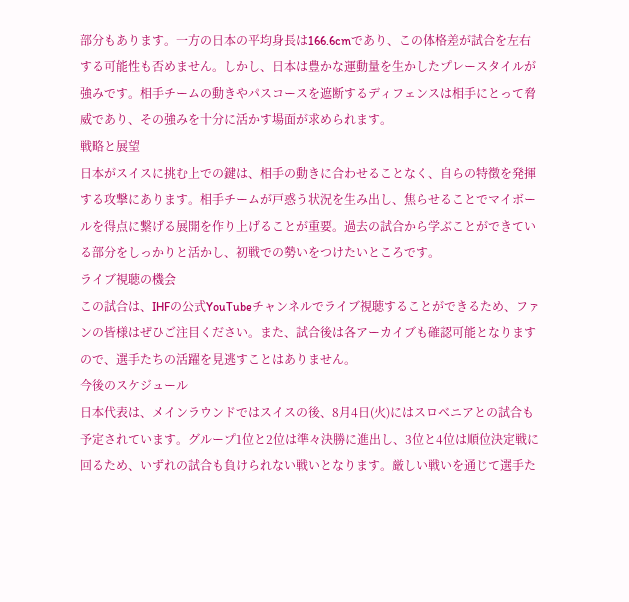部分もあります。一方の日本の平均身長は166.6cmであり、この体格差が試合を左右する可能性も否めません。しかし、日本は豊かな運動量を生かしたプレースタイルが強みです。相手チームの動きやパスコースを遮断するディフェンスは相手にとって脅威であり、その強みを十分に活かす場面が求められます。
戦略と展望
日本がスイスに挑む上での鍵は、相手の動きに合わせることなく、自らの特徴を発揮する攻撃にあります。相手チームが戸惑う状況を生み出し、焦らせることでマイボールを得点に繋げる展開を作り上げることが重要。過去の試合から学ぶことができている部分をしっかりと活かし、初戦での勢いをつけたいところです。
ライブ視聴の機会
この試合は、IHFの公式YouTubeチャンネルでライブ視聴することができるため、ファンの皆様はぜひご注目ください。また、試合後は各アーカイブも確認可能となりますので、選手たちの活躍を見逃すことはありません。
今後のスケジュール
日本代表は、メインラウンドではスイスの後、8月4日(火)にはスロベニアとの試合も予定されています。グループ1位と2位は準々決勝に進出し、3位と4位は順位決定戦に回るため、いずれの試合も負けられない戦いとなります。厳しい戦いを通じて選手た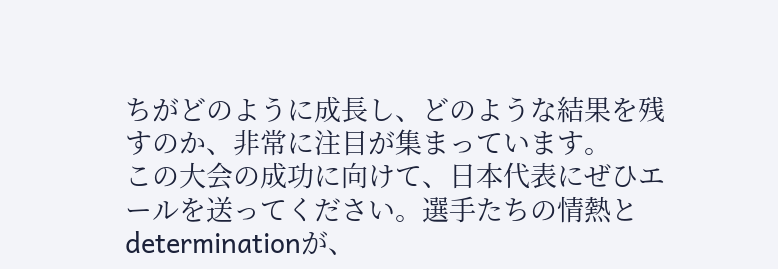ちがどのように成長し、どのような結果を残すのか、非常に注目が集まっています。
この大会の成功に向けて、日本代表にぜひエールを送ってください。選手たちの情熱とdeterminationが、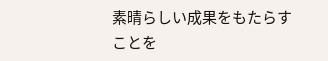素晴らしい成果をもたらすことを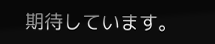期待しています。